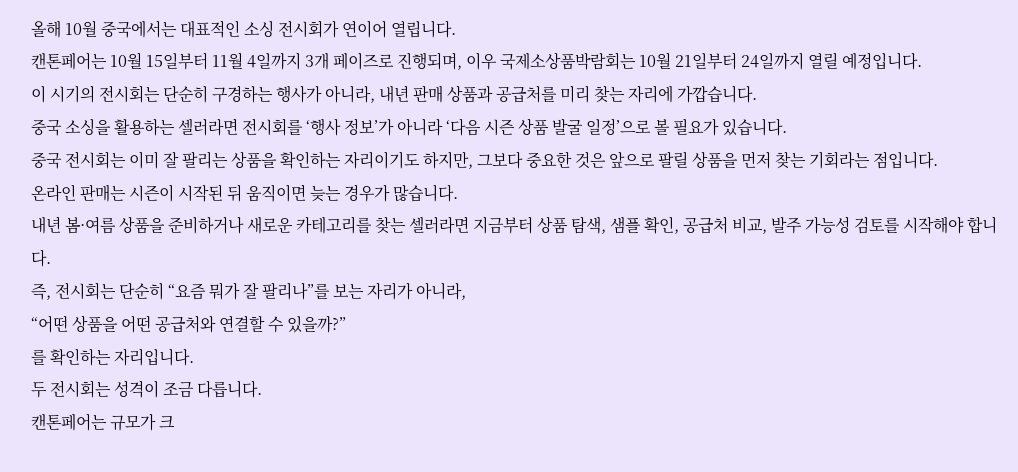올해 10월 중국에서는 대표적인 소싱 전시회가 연이어 열립니다.
캔톤페어는 10월 15일부터 11월 4일까지 3개 페이즈로 진행되며, 이우 국제소상품박람회는 10월 21일부터 24일까지 열릴 예정입니다.
이 시기의 전시회는 단순히 구경하는 행사가 아니라, 내년 판매 상품과 공급처를 미리 찾는 자리에 가깝습니다.
중국 소싱을 활용하는 셀러라면 전시회를 ‘행사 정보’가 아니라 ‘다음 시즌 상품 발굴 일정’으로 볼 필요가 있습니다.
중국 전시회는 이미 잘 팔리는 상품을 확인하는 자리이기도 하지만, 그보다 중요한 것은 앞으로 팔릴 상품을 먼저 찾는 기회라는 점입니다.
온라인 판매는 시즌이 시작된 뒤 움직이면 늦는 경우가 많습니다.
내년 봄·여름 상품을 준비하거나 새로운 카테고리를 찾는 셀러라면 지금부터 상품 탐색, 샘플 확인, 공급처 비교, 발주 가능성 검토를 시작해야 합니다.
즉, 전시회는 단순히 “요즘 뭐가 잘 팔리나”를 보는 자리가 아니라,
“어떤 상품을 어떤 공급처와 연결할 수 있을까?”
를 확인하는 자리입니다.
두 전시회는 성격이 조금 다릅니다.
캔톤페어는 규모가 크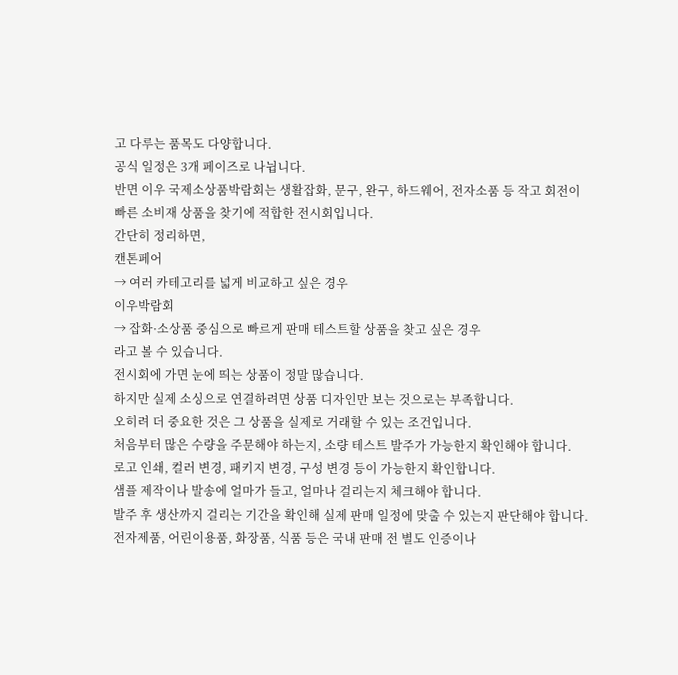고 다루는 품목도 다양합니다.
공식 일정은 3개 페이즈로 나뉩니다.
반면 이우 국제소상품박람회는 생활잡화, 문구, 완구, 하드웨어, 전자소품 등 작고 회전이 빠른 소비재 상품을 찾기에 적합한 전시회입니다.
간단히 정리하면,
캔톤페어
→ 여러 카테고리를 넓게 비교하고 싶은 경우
이우박람회
→ 잡화·소상품 중심으로 빠르게 판매 테스트할 상품을 찾고 싶은 경우
라고 볼 수 있습니다.
전시회에 가면 눈에 띄는 상품이 정말 많습니다.
하지만 실제 소싱으로 연결하려면 상품 디자인만 보는 것으로는 부족합니다.
오히려 더 중요한 것은 그 상품을 실제로 거래할 수 있는 조건입니다.
처음부터 많은 수량을 주문해야 하는지, 소량 테스트 발주가 가능한지 확인해야 합니다.
로고 인쇄, 컬러 변경, 패키지 변경, 구성 변경 등이 가능한지 확인합니다.
샘플 제작이나 발송에 얼마가 들고, 얼마나 걸리는지 체크해야 합니다.
발주 후 생산까지 걸리는 기간을 확인해 실제 판매 일정에 맞출 수 있는지 판단해야 합니다.
전자제품, 어린이용품, 화장품, 식품 등은 국내 판매 전 별도 인증이나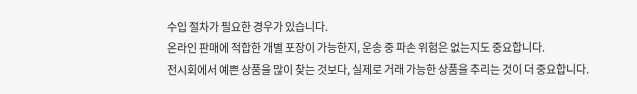수입 절차가 필요한 경우가 있습니다.
온라인 판매에 적합한 개별 포장이 가능한지, 운송 중 파손 위험은 없는지도 중요합니다.
전시회에서 예쁜 상품을 많이 찾는 것보다, 실제로 거래 가능한 상품을 추리는 것이 더 중요합니다.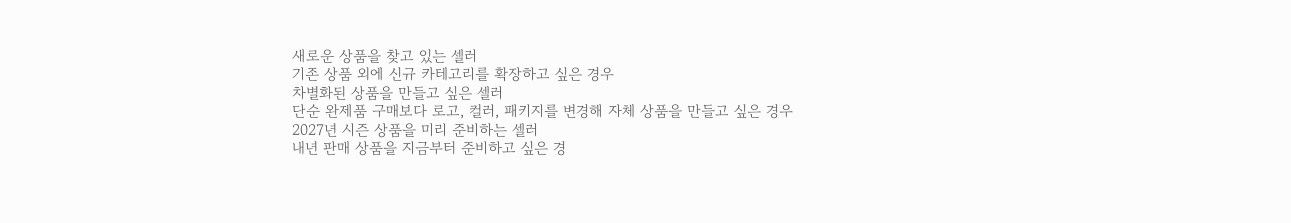새로운 상품을 찾고 있는 셀러
기존 상품 외에 신규 카테고리를 확장하고 싶은 경우
차별화된 상품을 만들고 싶은 셀러
단순 완제품 구매보다 로고, 컬러, 패키지를 변경해 자체 상품을 만들고 싶은 경우
2027년 시즌 상품을 미리 준비하는 셀러
내년 판매 상품을 지금부터 준비하고 싶은 경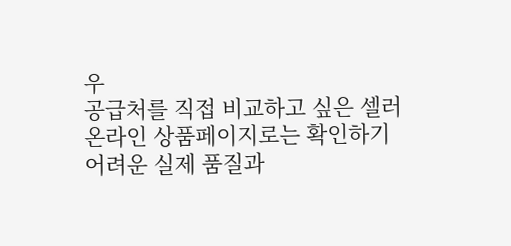우
공급처를 직접 비교하고 싶은 셀러
온라인 상품페이지로는 확인하기 어려운 실제 품질과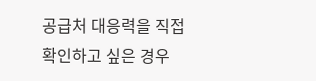공급처 대응력을 직접 확인하고 싶은 경우